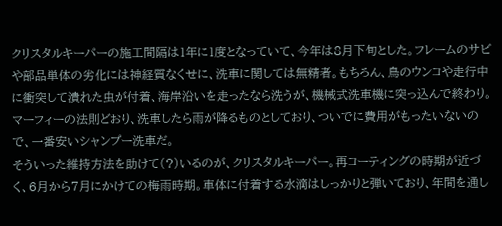クリスタルキーパーの施工間隔は1年に1度となっていて、今年は8月下旬とした。フレームのサビや部品単体の劣化には神経質なくせに、洗車に関しては無精者。もちろん、鳥のウンコや走行中に衝突して潰れた虫が付着、海岸沿いを走ったなら洗うが、機械式洗車機に突っ込んで終わり。マーフィーの法則どおり、洗車したら雨が降るものとしており、ついでに費用がもったいないので、一番安いシャンプー洗車だ。
そういった維持方法を助けて(?)いるのが、クリスタルキーパー。再コーティングの時期が近づく、6月から7月にかけての梅雨時期。車体に付着する水滴はしっかりと弾いており、年間を通し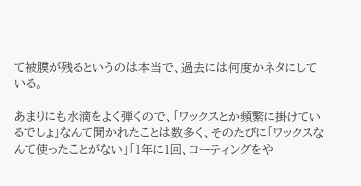て被膜が残るというのは本当で、過去には何度かネタにしている。

あまりにも水滴をよく弾くので、「ワックスとか頻繁に掛けているでしょ」なんて聞かれたことは数多く、そのたびに「ワックスなんて使ったことがない」「1年に1回、コーティングをや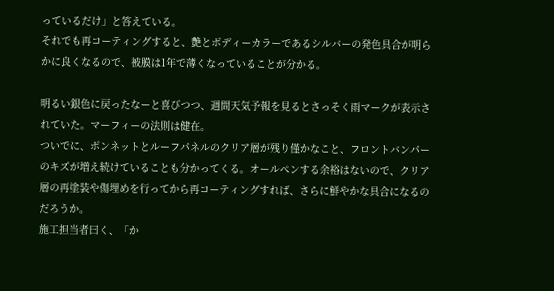っているだけ」と答えている。
それでも再コーティングすると、艶とボディーカラーであるシルバーの発色具合が明らかに良くなるので、被膜は1年で薄くなっていることが分かる。

明るい銀色に戻ったなーと喜びつつ、週間天気予報を見るとさっそく雨マークが表示されていた。マーフィーの法則は健在。
ついでに、ボンネットとルーフパネルのクリア層が残り僅かなこと、フロントバンパーのキズが増え続けていることも分かってくる。オールペンする余裕はないので、クリア層の再塗装や傷埋めを行ってから再コーティングすれば、さらに鮮やかな具合になるのだろうか。
施工担当者曰く、「か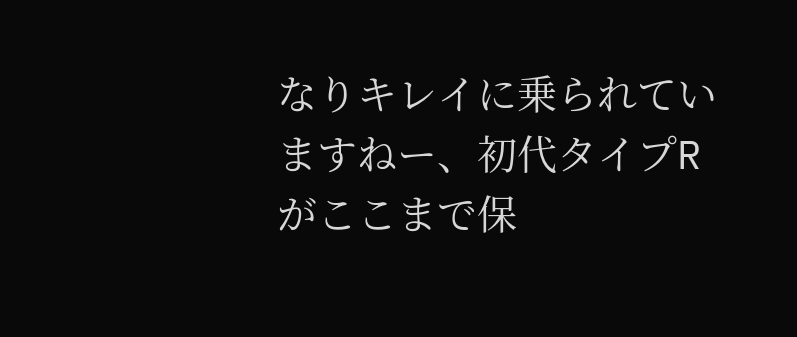なりキレイに乗られていますねー、初代タイプRがここまで保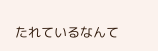たれているなんて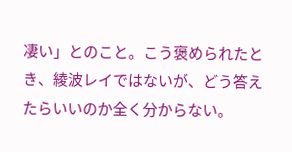凄い」とのこと。こう褒められたとき、綾波レイではないが、どう答えたらいいのか全く分からない。